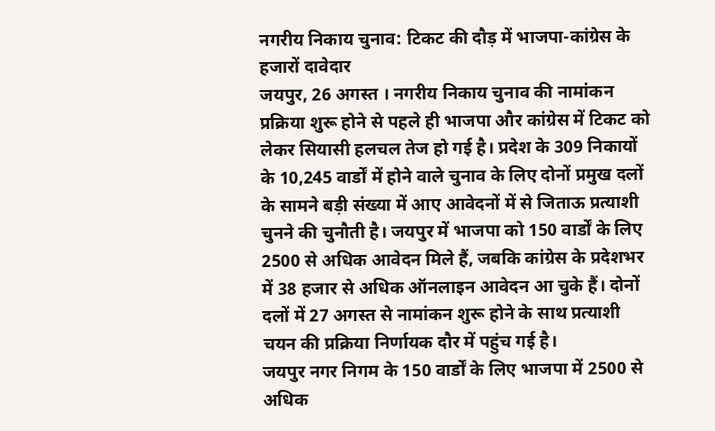नगरीय निकाय चुनाव: टिकट की दौड़ में भाजपा-कांग्रेस के हजारों दावेदार
जयपुर, 26 अगस्त । नगरीय निकाय चुनाव की नामांकन प्रक्रिया शुरू होने से पहले ही भाजपा और कांग्रेस में टिकट को लेकर सियासी हलचल तेज हो गई है। प्रदेश के 309 निकायों के 10,245 वार्डों में होने वाले चुनाव के लिए दोनों प्रमुख दलों के सामने बड़ी संख्या में आए आवेदनों में से जिताऊ प्रत्याशी चुनने की चुनौती है। जयपुर में भाजपा को 150 वार्डों के लिए 2500 से अधिक आवेदन मिले हैं, जबकि कांग्रेस के प्रदेशभर में 38 हजार से अधिक ऑनलाइन आवेदन आ चुके हैं। दोनों दलों में 27 अगस्त से नामांकन शुरू होने के साथ प्रत्याशी चयन की प्रक्रिया निर्णायक दौर में पहुंच गई है।
जयपुर नगर निगम के 150 वार्डों के लिए भाजपा में 2500 से अधिक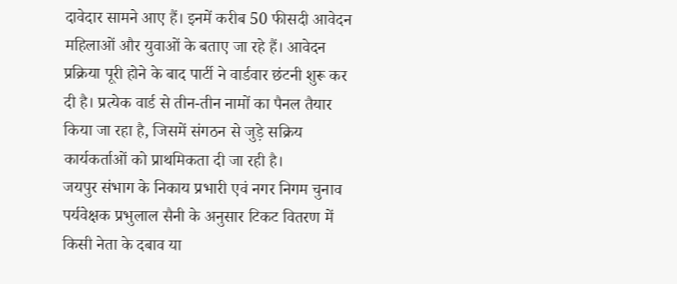दावेदार सामने आए हैं। इनमें करीब 50 फीसदी आवेदन महिलाओं और युवाओं के बताए जा रहे हैं। आवेदन प्रक्रिया पूरी होने के बाद पार्टी ने वार्डवार छंटनी शुरू कर दी है। प्रत्येक वार्ड से तीन-तीन नामों का पैनल तैयार किया जा रहा है, जिसमें संगठन से जुड़े सक्रिय कार्यकर्ताओं को प्राथमिकता दी जा रही है।
जयपुर संभाग के निकाय प्रभारी एवं नगर निगम चुनाव पर्यवेक्षक प्रभुलाल सैनी के अनुसार टिकट वितरण में किसी नेता के दबाव या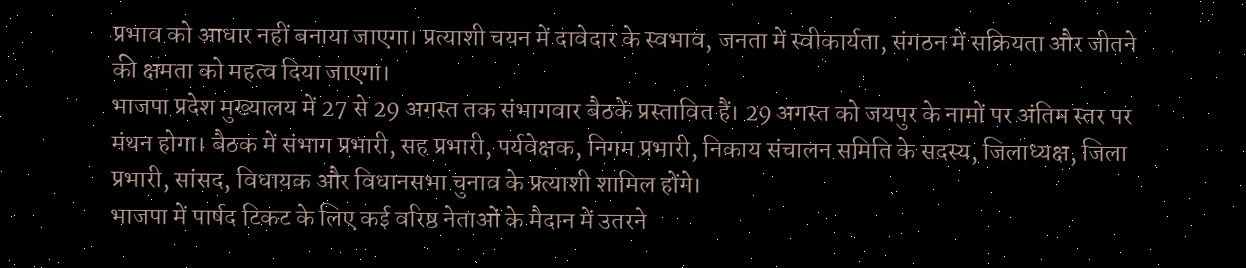प्रभाव को आधार नहीं बनाया जाएगा। प्रत्याशी चयन में दावेदार के स्वभाव, जनता में स्वीकार्यता, संगठन में सक्रियता और जीतने की क्षमता को महत्व दिया जाएगा।
भाजपा प्रदेश मुख्यालय में 27 से 29 अगस्त तक संभागवार बैठकें प्रस्तावित हैं। 29 अगस्त को जयपुर के नामों पर अंतिम स्तर पर मंथन होगा। बैठक में संभाग प्रभारी, सह प्रभारी, पर्यवेक्षक, निगम प्रभारी, निकाय संचालन समिति के सदस्य, जिलाध्यक्ष, जिला प्रभारी, सांसद, विधायक और विधानसभा चुनाव के प्रत्याशी शामिल होंगे।
भाजपा में पार्षद टिकट के लिए कई वरिष्ठ नेताओं के मैदान में उतरने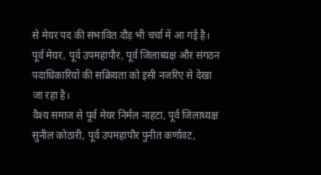से मेयर पद की संभावित दौड़ भी चर्चा में आ गई है। पूर्व मेयर, पूर्व उपमहापौर, पूर्व जिलाध्यक्ष और संगठन पदाधिकारियों की सक्रियता को इसी नजरिए से देखा जा रहा है।
वैश्य समाज से पूर्व मेयर निर्मल नाहटा, पूर्व जिलाध्यक्ष सुनील कोठारी, पूर्व उपमहापौर पुनीत कर्णावट,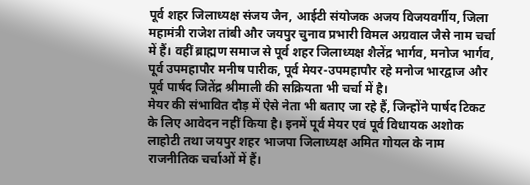पूर्व शहर जिलाध्यक्ष संजय जैन, आईटी संयोजक अजय विजयवर्गीय, जिला महामंत्री राजेश तांबी और जयपुर चुनाव प्रभारी विमल अग्रवाल जैसे नाम चर्चा में हैं। वहीं ब्राह्मण समाज से पूर्व शहर जिलाध्यक्ष शैलेंद्र भार्गव, मनोज भार्गव, पूर्व उपमहापौर मनीष पारीक, पूर्व मेयर-उपमहापौर रहे मनोज भारद्वाज और पूर्व पार्षद जितेंद्र श्रीमाली की सक्रियता भी चर्चा में है।
मेयर की संभावित दौड़ में ऐसे नेता भी बताए जा रहे हैं, जिन्होंने पार्षद टिकट के लिए आवेदन नहीं किया है। इनमें पूर्व मेयर एवं पूर्व विधायक अशोक लाहोटी तथा जयपुर शहर भाजपा जिलाध्यक्ष अमित गोयल के नाम राजनीतिक चर्चाओं में हैं।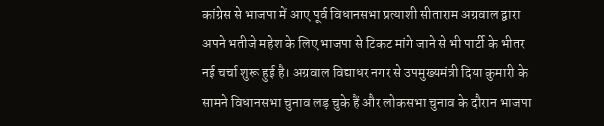कांग्रेस से भाजपा में आए पूर्व विधानसभा प्रत्याशी सीताराम अग्रवाल द्वारा अपने भतीजे महेश के लिए भाजपा से टिकट मांगे जाने से भी पार्टी के भीतर नई चर्चा शुरू हुई है। अग्रवाल विद्याधर नगर से उपमुख्यमंत्री दिया कुमारी के सामने विधानसभा चुनाव लड़ चुके हैं और लोकसभा चुनाव के दौरान भाजपा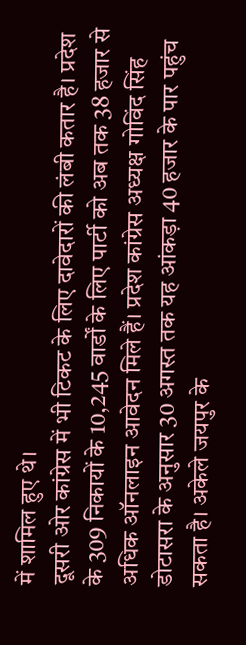में शामिल हुए थे।
दूसरी ओर कांग्रेस में भी टिकट के लिए दावेदारों की लंबी कतार है। प्रदेश के 309 निकायों के 10,245 वार्डों के लिए पार्टी को अब तक 38 हजार से अधिक ऑनलाइन आवेदन मिले हैं। प्रदेश कांग्रेस अध्यक्ष गोविंद सिंह डोटासरा के अनुसार 30 अगस्त तक यह आंकड़ा 40 हजार के पार पहुंच सकता है। अकेले जयपुर के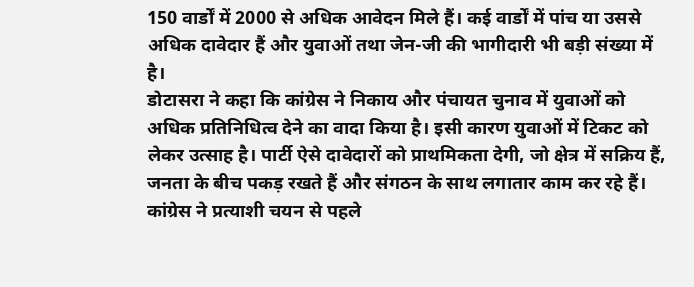150 वार्डों में 2000 से अधिक आवेदन मिले हैं। कई वार्डों में पांच या उससे अधिक दावेदार हैं और युवाओं तथा जेन-जी की भागीदारी भी बड़ी संख्या में है।
डोटासरा ने कहा कि कांग्रेस ने निकाय और पंचायत चुनाव में युवाओं को अधिक प्रतिनिधित्व देने का वादा किया है। इसी कारण युवाओं में टिकट को लेकर उत्साह है। पार्टी ऐसे दावेदारों को प्राथमिकता देगी, जो क्षेत्र में सक्रिय हैं, जनता के बीच पकड़ रखते हैं और संगठन के साथ लगातार काम कर रहे हैं।
कांग्रेस ने प्रत्याशी चयन से पहले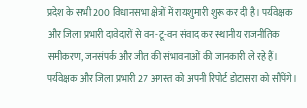प्रदेश के सभी 200 विधानसभा क्षेत्रों में रायशुमारी शुरू कर दी है। पर्यवेक्षक और जिला प्रभारी दावेदारों से वन-टू-वन संवाद कर स्थानीय राजनीतिक समीकरण, जनसंपर्क और जीत की संभावनाओं की जानकारी ले रहे हैं। पर्यवेक्षक और जिला प्रभारी 27 अगस्त को अपनी रिपोर्ट डोटासरा को सौंपेंगे।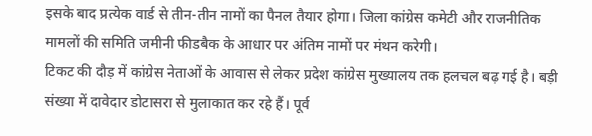इसके बाद प्रत्येक वार्ड से तीन-तीन नामों का पैनल तैयार होगा। जिला कांग्रेस कमेटी और राजनीतिक मामलों की समिति जमीनी फीडबैक के आधार पर अंतिम नामों पर मंथन करेगी।
टिकट की दौड़ में कांग्रेस नेताओं के आवास से लेकर प्रदेश कांग्रेस मुख्यालय तक हलचल बढ़ गई है। बड़ी संख्या में दावेदार डोटासरा से मुलाकात कर रहे हैं। पूर्व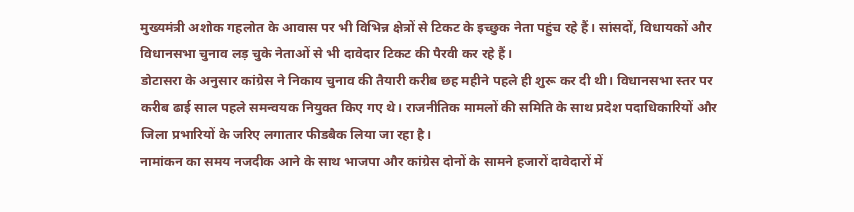मुख्यमंत्री अशोक गहलोत के आवास पर भी विभिन्न क्षेत्रों से टिकट के इच्छुक नेता पहुंच रहे हैं। सांसदों, विधायकों और विधानसभा चुनाव लड़ चुके नेताओं से भी दावेदार टिकट की पैरवी कर रहे हैं।
डोटासरा के अनुसार कांग्रेस ने निकाय चुनाव की तैयारी करीब छह महीने पहले ही शुरू कर दी थी। विधानसभा स्तर पर करीब ढाई साल पहले समन्वयक नियुक्त किए गए थे। राजनीतिक मामलों की समिति के साथ प्रदेश पदाधिकारियों और जिला प्रभारियों के जरिए लगातार फीडबैक लिया जा रहा है।
नामांकन का समय नजदीक आने के साथ भाजपा और कांग्रेस दोनों के सामने हजारों दावेदारों में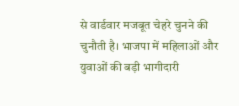से वार्डवार मजबूत चेहरे चुनने की चुनौती है। भाजपा में महिलाओं और युवाओं की बड़ी भागीदारी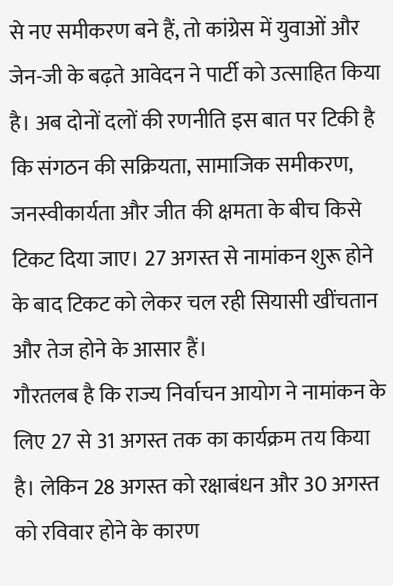से नए समीकरण बने हैं, तो कांग्रेस में युवाओं और जेन-जी के बढ़ते आवेदन ने पार्टी को उत्साहित किया है। अब दोनों दलों की रणनीति इस बात पर टिकी है कि संगठन की सक्रियता, सामाजिक समीकरण, जनस्वीकार्यता और जीत की क्षमता के बीच किसे टिकट दिया जाए। 27 अगस्त से नामांकन शुरू होने के बाद टिकट को लेकर चल रही सियासी खींचतान और तेज होने के आसार हैं।
गौरतलब है कि राज्य निर्वाचन आयोग ने नामांकन के लिए 27 से 31 अगस्त तक का कार्यक्रम तय किया है। लेकिन 28 अगस्त को रक्षाबंधन और 30 अगस्त को रविवार होने के कारण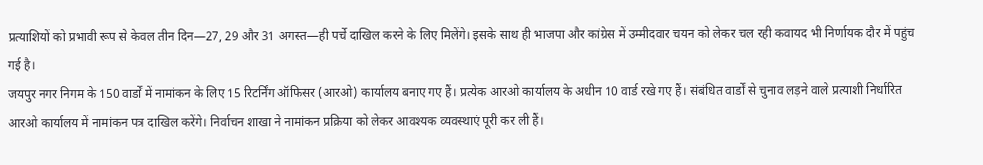प्रत्याशियों को प्रभावी रूप से केवल तीन दिन—27, 29 और 31 अगस्त—ही पर्चे दाखिल करने के लिए मिलेंगे। इसके साथ ही भाजपा और कांग्रेस में उम्मीदवार चयन को लेकर चल रही कवायद भी निर्णायक दौर में पहुंच गई है।
जयपुर नगर निगम के 150 वार्डों में नामांकन के लिए 15 रिटर्निंग ऑफिसर (आरओ) कार्यालय बनाए गए हैं। प्रत्येक आरओ कार्यालय के अधीन 10 वार्ड रखे गए हैं। संबंधित वार्डों से चुनाव लड़ने वाले प्रत्याशी निर्धारित आरओ कार्यालय में नामांकन पत्र दाखिल करेंगे। निर्वाचन शाखा ने नामांकन प्रक्रिया को लेकर आवश्यक व्यवस्थाएं पूरी कर ली हैं।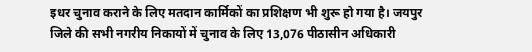इधर चुनाव कराने के लिए मतदान कार्मिकों का प्रशिक्षण भी शुरू हो गया है। जयपुर जिले की सभी नगरीय निकायों में चुनाव के लिए 13,076 पीठासीन अधिकारी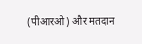(पीआरओ) और मतदान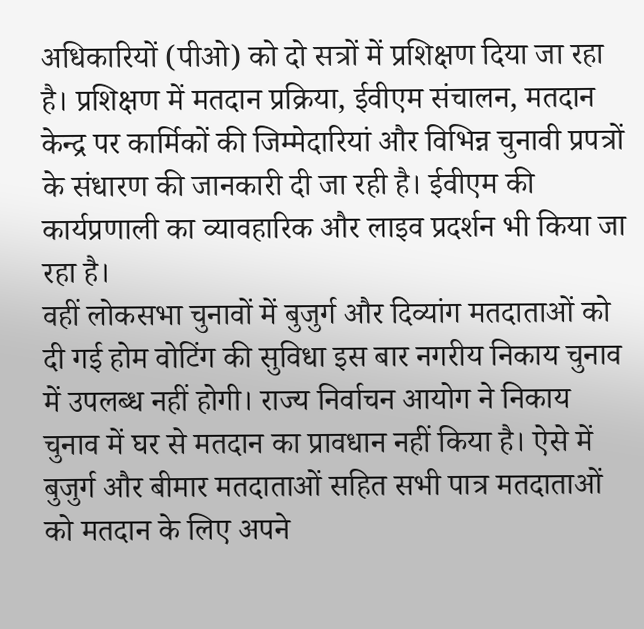अधिकारियों (पीओ) को दो सत्रों में प्रशिक्षण दिया जा रहा है। प्रशिक्षण में मतदान प्रक्रिया, ईवीएम संचालन, मतदान केन्द्र पर कार्मिकों की जिम्मेदारियां और विभिन्न चुनावी प्रपत्रों के संधारण की जानकारी दी जा रही है। ईवीएम की कार्यप्रणाली का व्यावहारिक और लाइव प्रदर्शन भी किया जा रहा है।
वहीं लोकसभा चुनावों में बुजुर्ग और दिव्यांग मतदाताओं को दी गई होम वोटिंग की सुविधा इस बार नगरीय निकाय चुनाव में उपलब्ध नहीं होगी। राज्य निर्वाचन आयोग ने निकाय चुनाव में घर से मतदान का प्रावधान नहीं किया है। ऐसे में बुजुर्ग और बीमार मतदाताओं सहित सभी पात्र मतदाताओं को मतदान के लिए अपने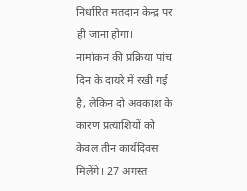निर्धारित मतदान केन्द्र पर ही जाना होगा।
नामांकन की प्रक्रिया पांच दिन के दायरे में रखी गई है, लेकिन दो अवकाश के कारण प्रत्याशियों को केवल तीन कार्यदिवस मिलेंगे। 27 अगस्त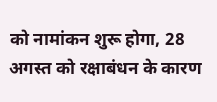को नामांकन शुरू होगा, 28 अगस्त को रक्षाबंधन के कारण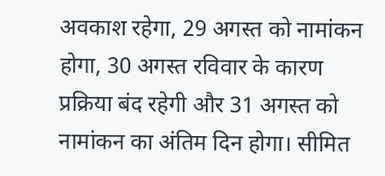अवकाश रहेगा, 29 अगस्त को नामांकन होगा, 30 अगस्त रविवार के कारण प्रक्रिया बंद रहेगी और 31 अगस्त को नामांकन का अंतिम दिन होगा। सीमित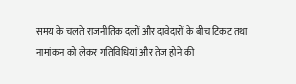समय के चलते राजनीतिक दलों और दावेदारों के बीच टिकट तथा नामांकन को लेकर गतिविधियां और तेज होने की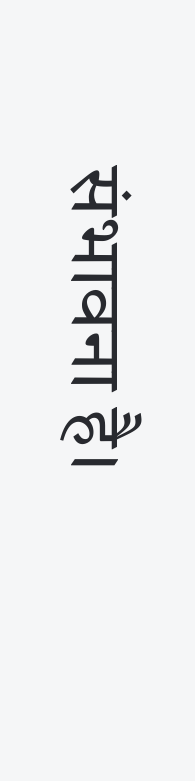संभावना है।